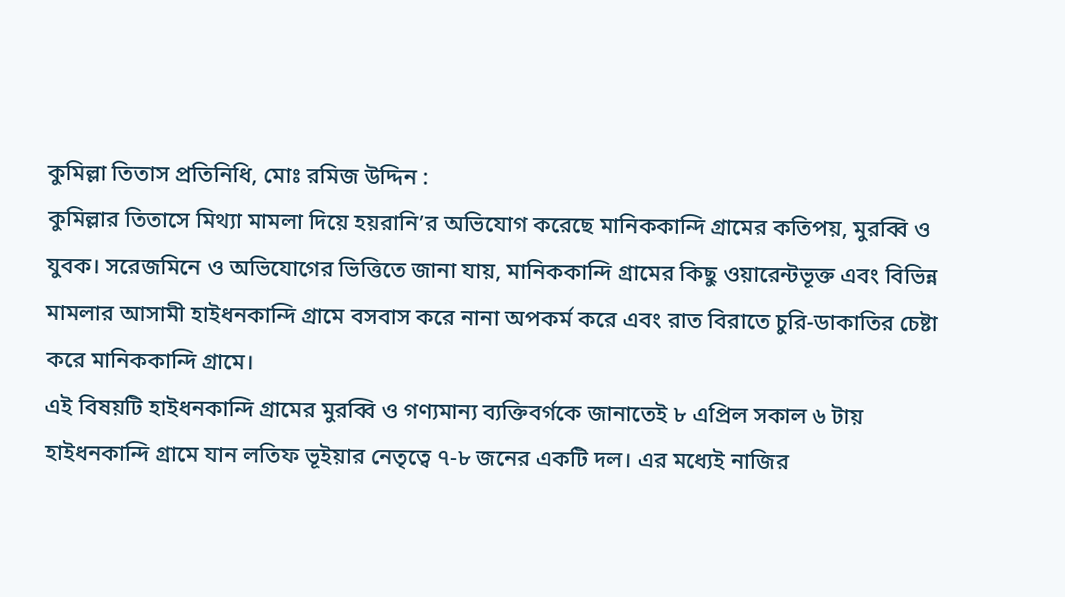কুমিল্লা তিতাস প্রতিনিধি, মোঃ রমিজ উদ্দিন :
কুমিল্লার তিতাসে মিথ্যা মামলা দিয়ে হয়রানি’র অভিযোগ করেছে মানিককান্দি গ্রামের কতিপয়, মুরব্বি ও যুবক। সরেজমিনে ও অভিযোগের ভিত্তিতে জানা যায়, মানিককান্দি গ্রামের কিছু ওয়ারেন্টভূক্ত এবং বিভিন্ন মামলার আসামী হাইধনকান্দি গ্রামে বসবাস করে নানা অপকর্ম করে এবং রাত বিরাতে চুরি-ডাকাতির চেষ্টা করে মানিককান্দি গ্রামে।
এই বিষয়টি হাইধনকান্দি গ্রামের মুরব্বি ও গণ্যমান্য ব্যক্তিবর্গকে জানাতেই ৮ এপ্রিল সকাল ৬ টায় হাইধনকান্দি গ্রামে যান লতিফ ভূইয়ার নেতৃত্বে ৭-৮ জনের একটি দল। এর মধ্যেই নাজির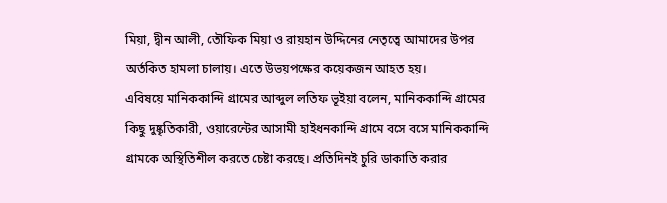মিয়া, দ্বীন আলী, তৌফিক মিয়া ও রায়হান উদ্দিনের নেতৃত্বে আমাদের উপর অর্তকিত হামলা চালায়। এতে উভয়পক্ষের কয়েকজন আহত হয়।
এবিষয়ে মানিককান্দি গ্রামের আব্দুল লতিফ ভূইয়া বলেন, মানিককান্দি গ্রামের কিছু দুষ্কৃতিকারী, ওয়ারেন্টের আসামী হাইধনকান্দি গ্রামে বসে বসে মানিককান্দি গ্রামকে অস্থিতিশীল করতে চেষ্টা করছে। প্রতিদিনই চুরি ডাকাতি করার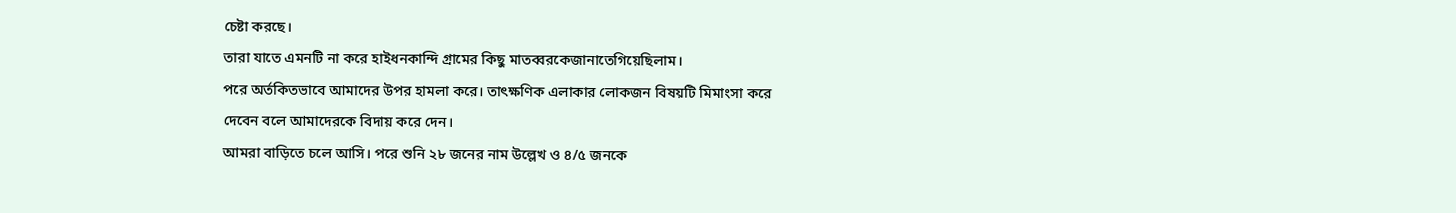চেষ্টা করছে।
তারা যাতে এমনটি না করে হাইধনকান্দি গ্রামের কিছু মাতব্বরকেজানাতেগিয়েছিলাম।
পরে অর্তকিতভাবে আমাদের উপর হামলা করে। তাৎক্ষণিক এলাকার লোকজন বিষয়টি মিমাংসা করে দেবেন বলে আমাদেরকে বিদায় করে দেন।
আমরা বাড়িতে চলে আসি। পরে শুনি ২৮ জনের নাম উল্লেখ ও ৪/৫ জনকে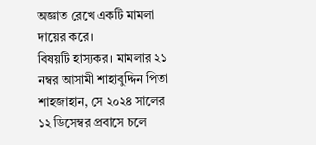অজ্ঞাত রেখে একটি মামলা দায়ের করে।
বিষয়টি হাস্যকর। মামলার ২১ নম্বর আসামী শাহাবুদ্দিন পিতা শাহজাহান, সে ২০২৪ সালের ১২ ডিসেম্বর প্রবাসে চলে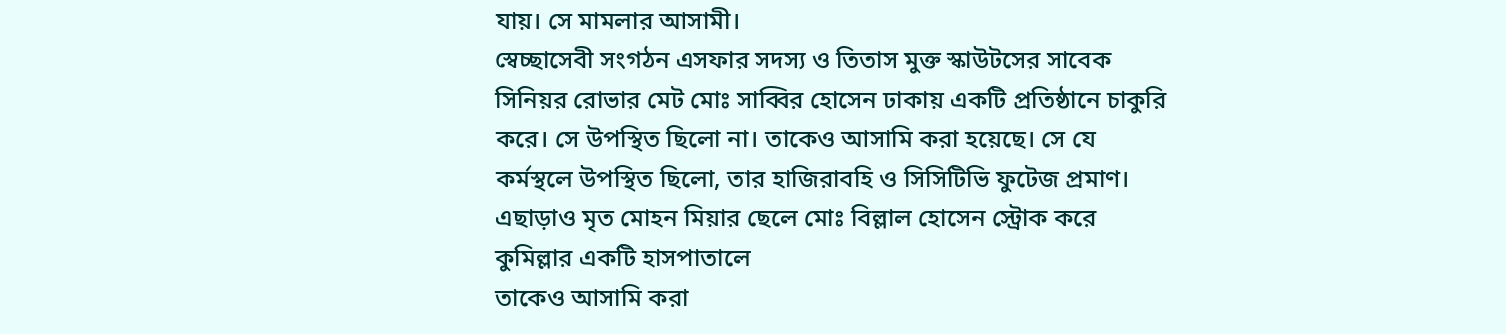যায়। সে মামলার আসামী।
স্বেচ্ছাসেবী সংগঠন এসফার সদস্য ও তিতাস মুক্ত স্কাউটসের সাবেক সিনিয়র রোভার মেট মোঃ সাব্বির হোসেন ঢাকায় একটি প্রতিষ্ঠানে চাকুরি করে। সে উপস্থিত ছিলো না। তাকেও আসামি করা হয়েছে। সে যে কর্মস্থলে উপস্থিত ছিলো, তার হাজিরাবহি ও সিসিটিভি ফুটেজ প্রমাণ।
এছাড়াও মৃত মোহন মিয়ার ছেলে মোঃ বিল্লাল হোসেন স্ট্রোক করে কুমিল্লার একটি হাসপাতালে
তাকেও আসামি করা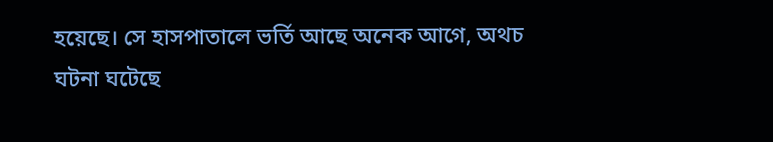হয়েছে। সে হাসপাতালে ভর্তি আছে অনেক আগে, অথচ ঘটনা ঘটেছে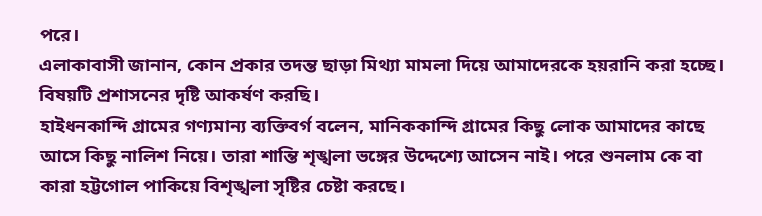পরে।
এলাকাবাসী জানান, কোন প্রকার তদন্ত ছাড়া মিথ্যা মামলা দিয়ে আমাদেরকে হয়রানি করা হচ্ছে। বিষয়টি প্রশাসনের দৃষ্টি আকর্ষণ করছি।
হাইধনকান্দি গ্রামের গণ্যমান্য ব্যক্তিবর্গ বলেন, মানিককান্দি গ্রামের কিছু লোক আমাদের কাছে আসে কিছু নালিশ নিয়ে। তারা শান্তি শৃঙ্খলা ভঙ্গের উদ্দেশ্যে আসেন নাই। পরে শুনলাম কে বা কারা হট্টগোল পাকিয়ে বিশৃঙ্খলা সৃষ্টির চেষ্টা করছে।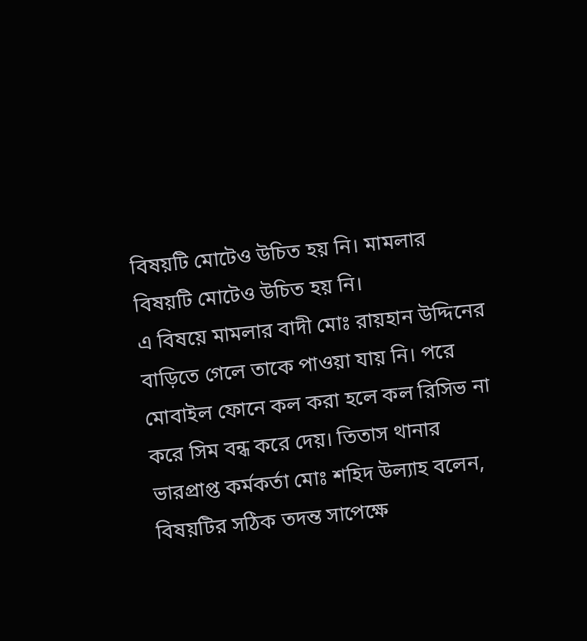বিষয়টি মোটেও উচিত হয় নি। মামলার বিষয়টি মোটেও উচিত হয় নি।
এ বিষয়ে মামলার বাদী মোঃ রায়হান উদ্দিনের বাড়িতে গেলে তাকে পাওয়া যায় নি। পরে মোবাইল ফোনে কল করা হলে কল রিসিভ না করে সিম বন্ধ করে দেয়। তিতাস থানার ভারপ্রাপ্ত কর্মকর্তা মোঃ শহিদ উল্যাহ বলেন, বিষয়টির সঠিক তদন্ত সাপেক্ষে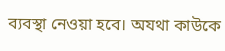ব্যবস্থা নেওয়া হবে। অযথা কাউকে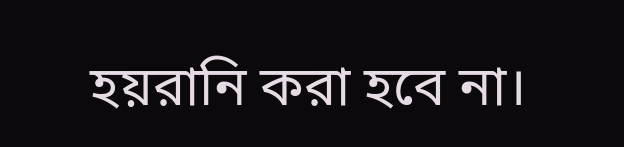হয়রানি করা হবে না।